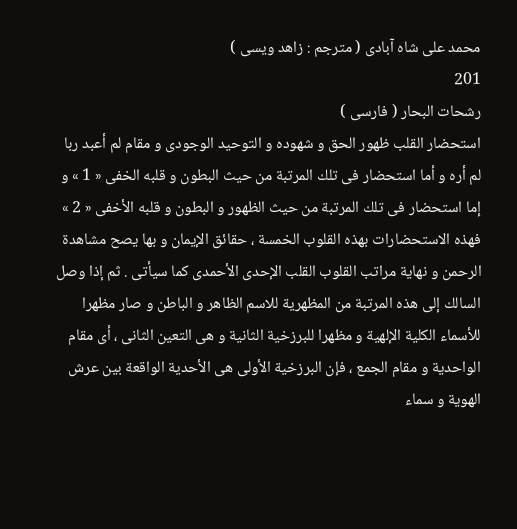محمد على شاه آبادى ( مترجم : زاهد ويسى )
201
رشحات البحار ( فارسى )
استحضار القلب ظهور الحق و شهوده و التوحيد الوجودى و مقام لم أعبد ربا لم أره و أما استحضار فى تلك المرتبة من حيث البطون و قلبه الخفى « 1 » و إما استحضار فى تلك المرتبة من حيث الظهور و البطون و قلبه الأخفى « 2 » فهذه الاستحضارات بهذه القلوب الخمسة ، حقائق الإيمان و بها يصح مشاهدة الرحمن و نهاية مراتب القلوب القلب الإحدى الأحمدى كما سيأتى . ثم إذا وصل السالك إلى هذه المرتبة من المظهرية للاسم الظاهر و الباطن و صار مظهرا للأسماء الكلية الإلهية و مظهرا للبرزخية الثانية و هى التعين الثانى ، أى مقام الواحدية و مقام الجمع ، فإن البرزخية الأولى هى الأحدية الواقعة بين عرش الهوية و سماء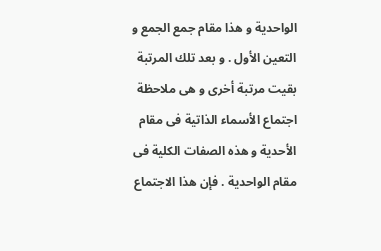الواحدية و هذا مقام جمع الجمع و التعين الأول . و بعد تلك المرتبة بقيت مرتبة أخرى و هى ملاحظة اجتماع الأسماء الذاتية فى مقام الأحدية و هذه الصفات الكلية فى مقام الواحدية . فإن هذا الاجتماع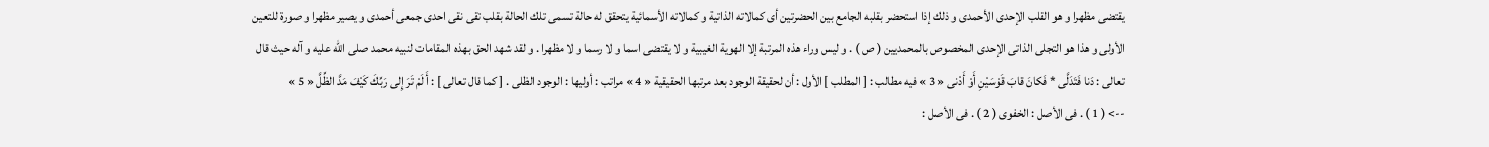يقتضى مظهرا و هو القلب الإحدى الأحمدى و ذلك إذا استحضر بقلبه الجامع بين الحضرتين أى كمالاته الذاتية و كمالاته الأسمائية يتحقق له حالة تسمى تلك الحالة بقلب تقى نقى احدى جمعى أحمدى و يصير مظهرا و صورة للتعين الأولى و هذا هو التجلى الذاتى الإحدى المخصوص بالمحمديين ( ص ) . و ليس وراء هذه المرتبة إلا الهوية الغيبية و لا يقتضى اسما و لا رسما و لا مظهرا . و لقد شهد الحق بهذه المقامات لنبيه محمد صلى اللّه عليه و آله حيث قال تعالى : دَنا فَتَدَلَّى * فَكانَ قابَ قَوْسَيْنِ أَوْ أَدْنى « 3 » فيه مطالب : [ المطلب ] الأول : أن لحقيقة الوجود بعد مرتبها الحقيقية « 4 » مراتب : أوليها : الوجود الظلى . [ كما قال تعالى ] : أَ لَمْ تَرَ إِلى رَبِّكَ كَيْفَ مَدَّ الظِّلَّ « 5 »
--> ( 1 ) . فى الأصل : الخفوى ( 2 ) . فى الأصل :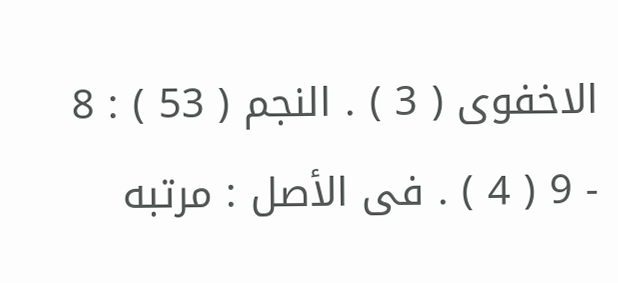الاخفوى ( 3 ) . النجم ( 53 ) : 8 - 9 ( 4 ) . فى الأصل : مرتبه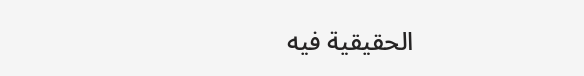الحقيقية فيه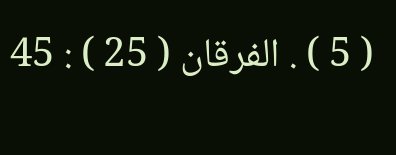( 5 ) . الفرقان ( 25 ) : 45